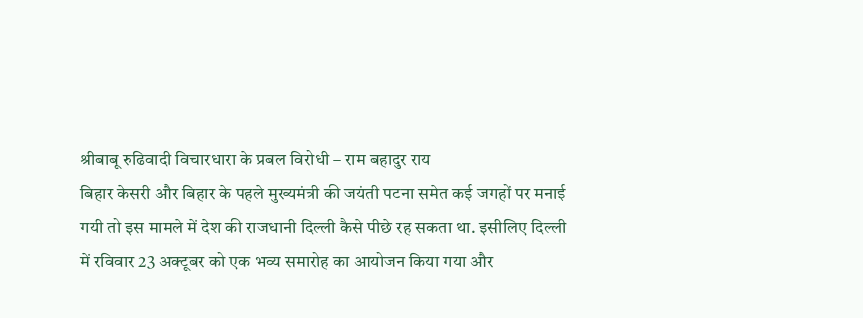श्रीबाबू रुढिवादी विचारधारा के प्रबल विरोधी – राम बहादुर राय
बिहार केसरी और बिहार के पहले मुख्यमंत्री की जयंती पटना समेत कई जगहों पर मनाई गयी तो इस मामले में देश की राजधानी दिल्ली कैसे पीछे रह सकता था. इसीलिए दिल्ली में रविवार 23 अक्टूबर को एक भव्य समारोह का आयोजन किया गया और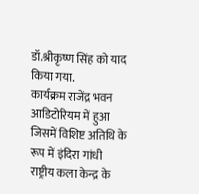डॉ.श्रीकृष्ण सिंह को याद किया गया.
कार्यक्रम राजेंद्र भवन आडिटोरियम में हुआ जिसमें विशिष्ट अतिथि के रूप में इंदिरा गांधी राष्ट्रीय कला केन्द्र के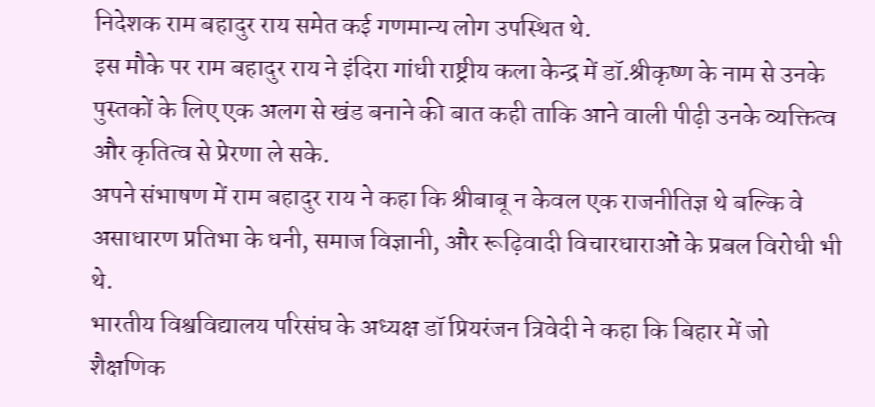निदेशक राम बहादुर राय समेत कई गणमान्य लोग उपस्थित थे.
इस मौके पर राम बहादुर राय ने इंदिरा गांधी राष्ट्रीय कला केन्द्र में डॉ.श्रीकृष्ण के नाम से उनके पुस्तकों के लिए एक अलग से खंड बनाने की बात कही ताकि आने वाली पीढ़ी उनके व्यक्तित्व और कृतित्व से प्रेरणा ले सके.
अपने संभाषण में राम बहादुर राय ने कहा कि श्रीबाबू न केवल एक राजनीतिज्ञ थे बल्कि वे असाधारण प्रतिभा के धनी, समाज विज्ञानी, और रूढ़िवादी विचारधाराओं के प्रबल विरोधी भी थे.
भारतीय विश्वविद्यालय परिसंघ के अध्यक्ष डॉ प्रियरंजन त्रिवेदी ने कहा कि बिहार में जो शैक्षणिक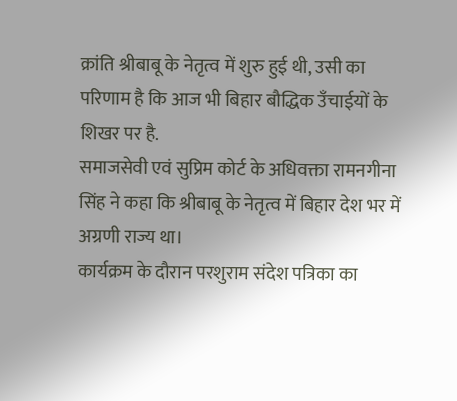क्रांति श्रीबाबू के नेतृत्व में शुरु हुई थी, उसी का परिणाम है कि आज भी बिहार बौद्धिक उँचाईयों के शिखर पर है.
समाजसेवी एवं सुप्रिम कोर्ट के अधिवक्ता रामनगीना सिंह ने कहा कि श्रीबाबू के नेतृत्व में बिहार देश भर में अग्रणी राज्य था।
कार्यक्रम के दौरान परशुराम संदेश पत्रिका का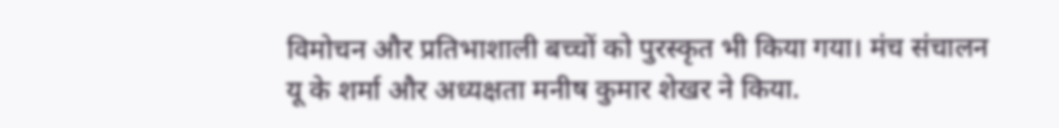विमोचन और प्रतिभाशाली बच्चों को पुरस्कृत भी किया गया। मंच संचालन यू के शर्मा और अध्यक्षता मनीष कुमार शेखर ने किया.